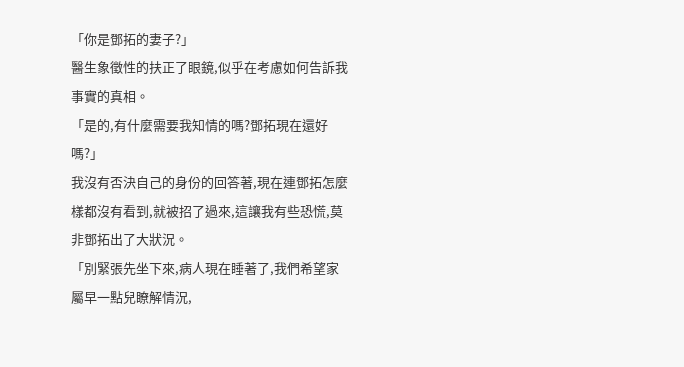「你是鄧拓的妻子?」
醫生象徵性的扶正了眼鏡,似乎在考慮如何告訴我事實的真相。
「是的,有什麼需要我知情的嗎?鄧拓現在還好嗎?」
我沒有否決自己的身份的回答著,現在連鄧拓怎麼樣都沒有看到,就被招了過來,這讓我有些恐慌,莫非鄧拓出了大狀況。
「別緊張先坐下來,病人現在睡著了,我們希望家屬早一點兒瞭解情況,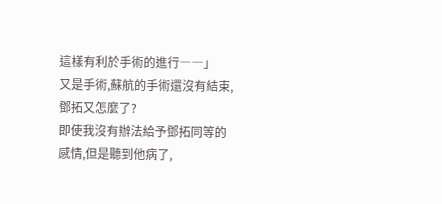這樣有利於手術的進行――」
又是手術,蘇航的手術還沒有結束,鄧拓又怎麼了?
即使我沒有辦法給予鄧拓同等的感情,但是聽到他病了,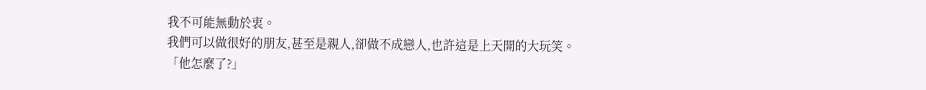我不可能無動於衷。
我們可以做很好的朋友,甚至是親人,卻做不成戀人,也許這是上天開的大玩笑。
「他怎麼了?」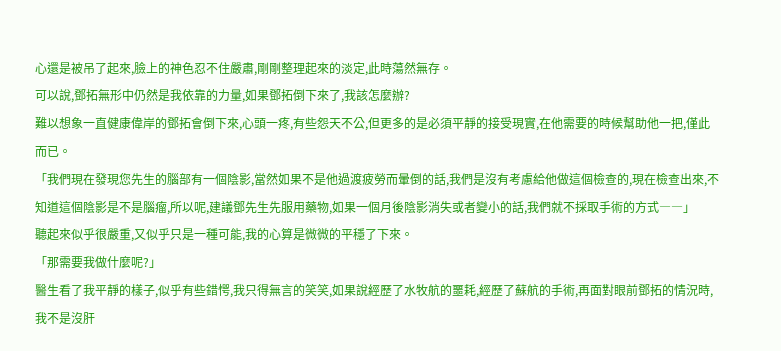心還是被吊了起來,臉上的神色忍不住嚴肅,剛剛整理起來的淡定,此時蕩然無存。
可以說,鄧拓無形中仍然是我依靠的力量,如果鄧拓倒下來了,我該怎麼辦?
難以想象一直健康偉岸的鄧拓會倒下來,心頭一疼,有些怨天不公,但更多的是必須平靜的接受現實,在他需要的時候幫助他一把,僅此而已。
「我們現在發現您先生的腦部有一個陰影,當然如果不是他過渡疲勞而暈倒的話,我們是沒有考慮給他做這個檢查的,現在檢查出來,不知道這個陰影是不是腦瘤,所以呢,建議鄧先生先服用藥物,如果一個月後陰影消失或者變小的話,我們就不採取手術的方式――」
聽起來似乎很嚴重,又似乎只是一種可能,我的心算是微微的平穩了下來。
「那需要我做什麼呢?」
醫生看了我平靜的樣子,似乎有些錯愕,我只得無言的笑笑,如果說經歷了水牧航的噩耗,經歷了蘇航的手術,再面對眼前鄧拓的情況時,我不是沒肝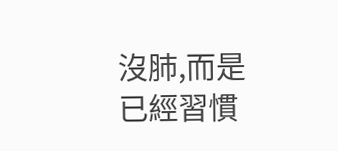沒肺,而是已經習慣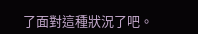了面對這種狀況了吧。